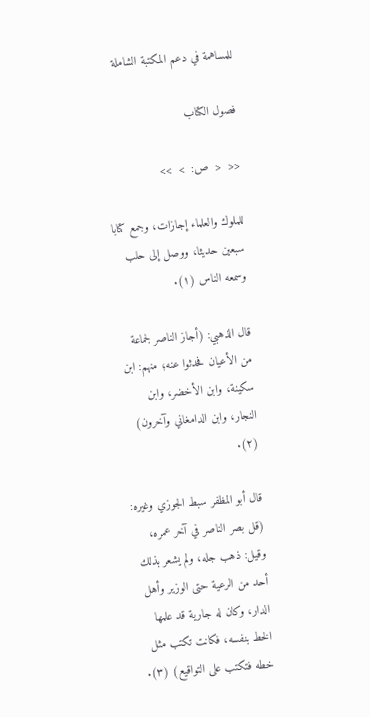للمساهمة في دعم المكتبة الشاملة

فصول الكتاب

<<  <  ص:  >  >>

للملوك والعلماء إجازات، وجمع كتابا سبعين حديثا، ووصل إلى حلب وسمعه الناس (١).

قال الذهبي: (أجاز الناصر لجماعة من الأعيان فحدثوا عنه؛ منهم: ابن سكينة، وابن الأخضر، وابن النجار، وابن الدامغاني وآخرون) (٢).

قال أبو المظفر سبط الجوزي وغيره: (قل بصر الناصر في آخر عمره، وقيل: ذهب جله، ولم يشعر بذلك أحد من الرعية حتى الوزير وأهل الدار، وكان له جارية قد علمها الخط بنفسه، فكانت تكتب مثل خطه فتكتب على التواقيع) (٣).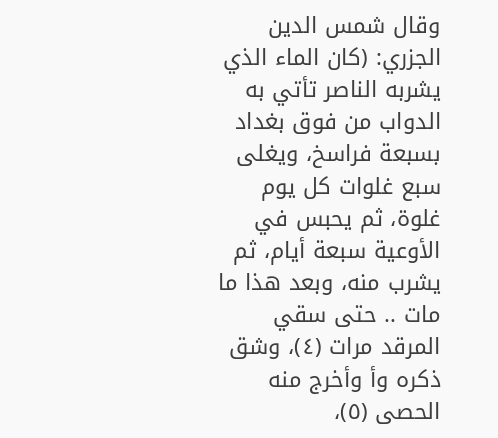وقال شمس الدين الجزري: (كان الماء الذي يشربه الناصر تأتي به الدواب من فوق بغداد بسبعة فراسخ، ويغلى سبع غلوات كل يوم غلوة، ثم يحبس في الأوعية سبعة أيام، ثم يشرب منه، وبعد هذا ما مات .. حتى سقي المرقد مرات (٤)، وشق ذكره وأ وأخرج منه الحصى (٥)،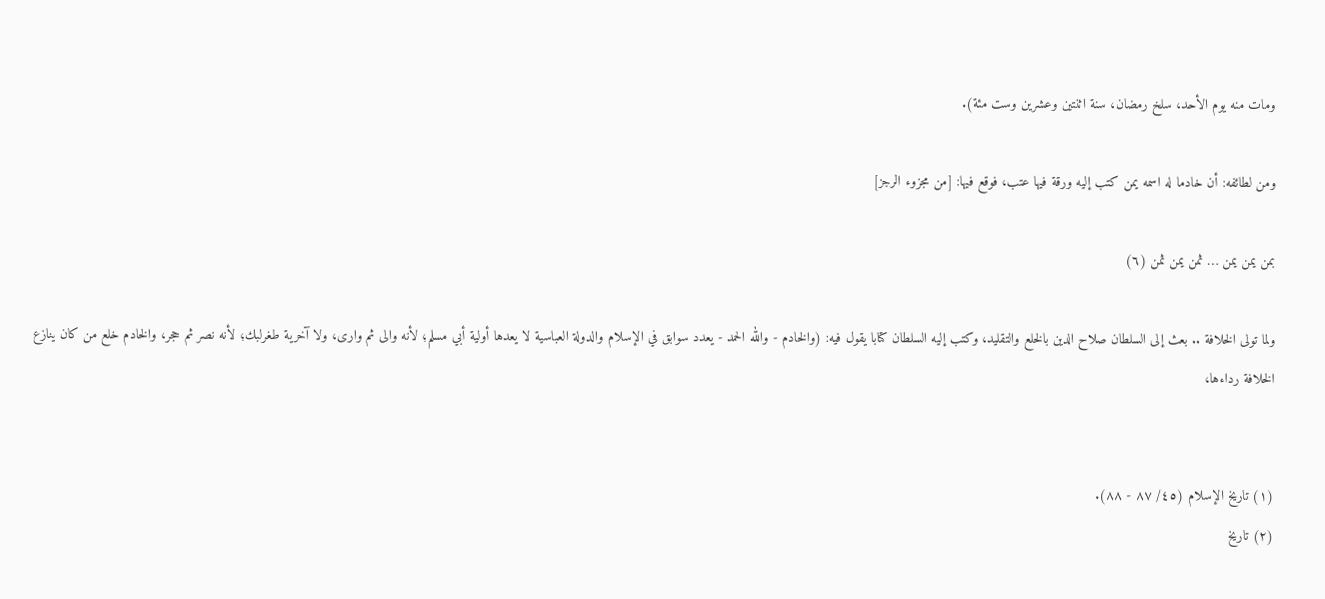ومات منه يوم الأحد، سلخ رمضان، سنة اثنتين وعشرين وست مئة).

ومن لطائفه: أن خادما له اسمه يمن كتب إليه ورقة فيها عتب، فوقع فيها: [من مجزوء الرجز]

بمن يمن يمن … ثمن يمن ثمن (٦)

ولما تولى الخلافة .. بعث إلى السلطان صلاح الدين بالخلع والتقليد، وكتب إليه السلطان كتابا يقول فيه: (والخادم - والله الحمد - يعدد سوابق في الإسلام والدولة العباسية لا يعدها أولية أبي مسلم؛ لأنه والى ثم وارى، ولا آخرية طغرلبك؛ لأنه نصر ثم حجر، والخادم خلع من كان ينازع الخلافة رداءها،


(١) تاريخ الإسلام (٤٥/ ٨٧ - ٨٨).
(٢) تاريخ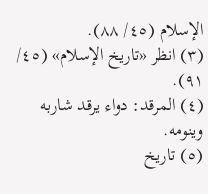الإسلام (٤٥/ ٨٨).
(٣) انظر «تاريخ الإسلام» (٤٥/ ٩١).
(٤) المرقد: دواء يرقد شاربه وينومه.
(٥) تاريخ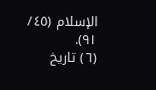الإسلام (٤٥/ ٩١).
(٦) تاريخ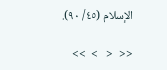الإسلام (٤٥/ ٩٠).

<<  <   >  >>